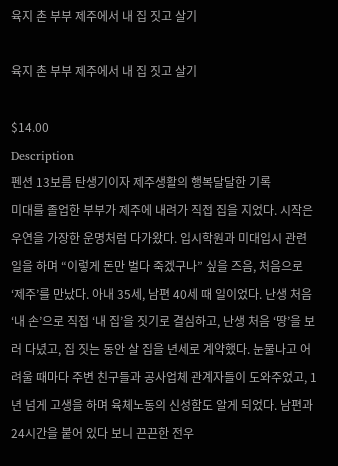육지 촌 부부 제주에서 내 집 짓고 살기

육지 촌 부부 제주에서 내 집 짓고 살기

$14.00
Description
펜션 13보름 탄생기이자 제주생활의 행복달달한 기록
미대를 졸업한 부부가 제주에 내려가 직접 집을 지었다. 시작은 우연을 가장한 운명처럼 다가왔다. 입시학원과 미대입시 관련 일을 하며 “이렇게 돈만 벌다 죽겠구나” 싶을 즈음, 처음으로 ‘제주’를 만났다. 아내 35세, 남편 40세 때 일이었다. 난생 처음 ‘내 손’으로 직접 ‘내 집’을 짓기로 결심하고, 난생 처음 ‘땅’을 보러 다녔고, 집 짓는 동안 살 집을 년세로 계약했다. 눈물나고 어려울 때마다 주변 친구들과 공사업체 관계자들이 도와주었고, 1년 넘게 고생을 하며 육체노동의 신성함도 알게 되었다. 남편과 24시간을 붙어 있다 보니 끈끈한 전우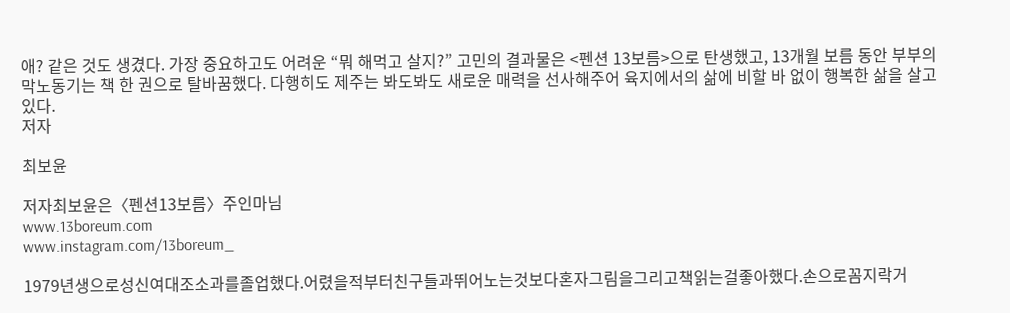애? 같은 것도 생겼다. 가장 중요하고도 어려운 “뭐 해먹고 살지?” 고민의 결과물은 <펜션 13보름>으로 탄생했고, 13개월 보름 동안 부부의 막노동기는 책 한 권으로 탈바꿈했다. 다행히도 제주는 봐도봐도 새로운 매력을 선사해주어 육지에서의 삶에 비할 바 없이 행복한 삶을 살고 있다.
저자

최보윤

저자최보윤은〈펜션13보름〉주인마님
www.13boreum.com
www.instagram.com/13boreum_

1979년생으로성신여대조소과를졸업했다.어렸을적부터친구들과뛰어노는것보다혼자그림을그리고책읽는걸좋아했다.손으로꼼지락거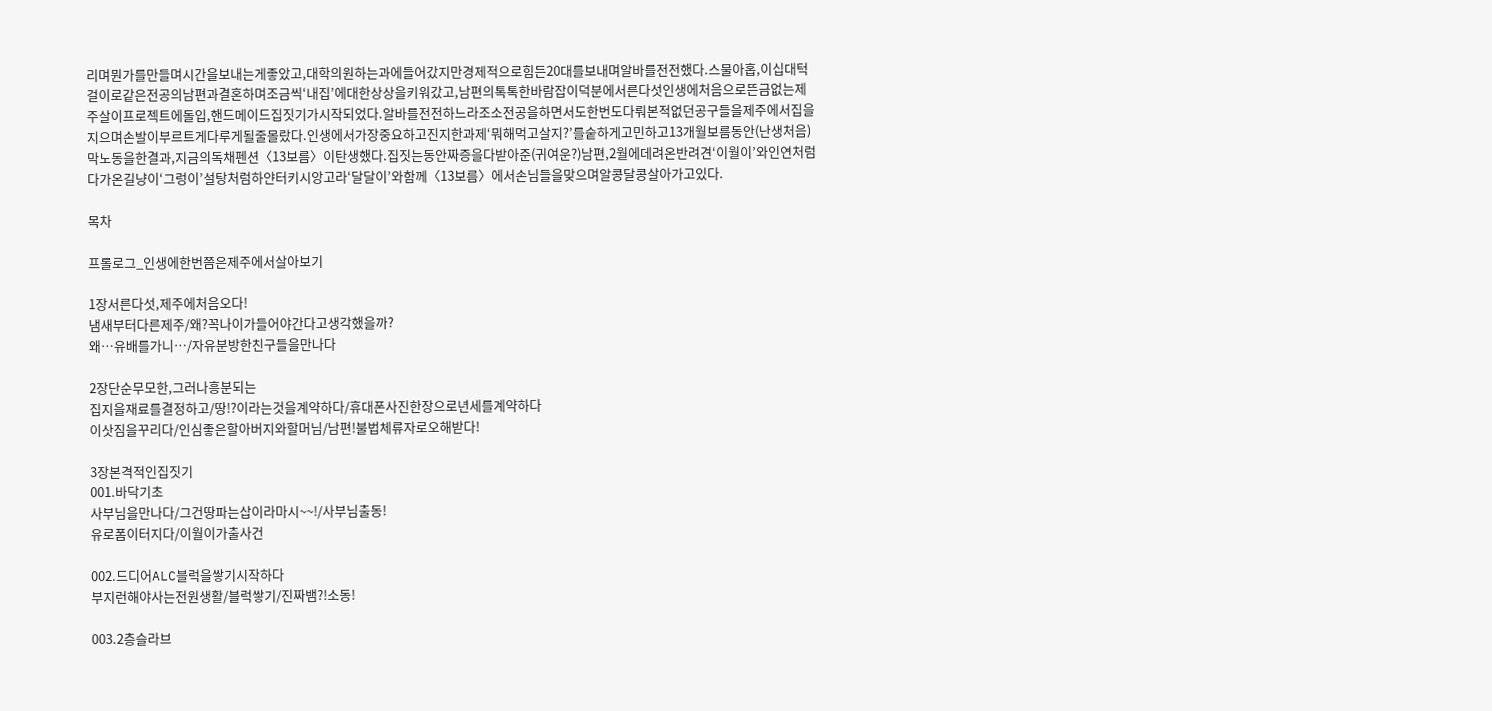리며뭔가를만들며시간을보내는게좋았고,대학의원하는과에들어갔지만경제적으로힘든20대를보내며알바를전전했다.스물아홉,이십대턱걸이로같은전공의남편과결혼하며조금씩‘내집’에대한상상을키워갔고,남편의톡톡한바람잡이덕분에서른다섯인생에처음으로뜬금없는제주살이프로젝트에돌입,핸드메이드집짓기가시작되었다.알바를전전하느라조소전공을하면서도한번도다뤄본적없던공구들을제주에서집을지으며손발이부르트게다루게될줄몰랐다.인생에서가장중요하고진지한과제‘뭐해먹고살지?’를숱하게고민하고13개월보름동안(난생처음)막노동을한결과,지금의독채펜션〈13보름〉이탄생했다.집짓는동안짜증을다받아준(귀여운?)남편,2월에데려온반려견‘이월이’와인연처럼다가온길냥이‘그렁이’설탕처럼하얀터키시앙고라‘달달이’와함께〈13보름〉에서손님들을맞으며알콩달콩살아가고있다.

목차

프롤로그_인생에한번쯤은제주에서살아보기

1장서른다섯,제주에처음오다!
냄새부터다른제주/왜?꼭나이가들어야간다고생각했을까?
왜…유배를가니…/자유분방한친구들을만나다

2장단순무모한,그러나흥분되는
집지을재료를결정하고/땅!?이라는것을계약하다/휴대폰사진한장으로년세를계약하다
이삿짐을꾸리다/인심좋은할아버지와할머님/남편!불법체류자로오해받다!

3장본격적인집짓기
001.바닥기초
사부님을만나다/그건땅파는삽이라마시~~!/사부님출동!
유로폼이터지다/이월이가출사건

002.드디어ALC블럭을쌓기시작하다
부지런해야사는전원생활/블럭쌓기/진짜뱀?!소동!

003.2층슬라브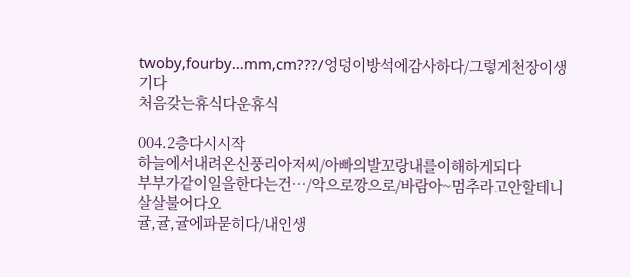twoby,fourby…mm,cm???/엉덩이방석에감사하다/그렇게천장이생기다
처음갖는휴식다운휴식

004.2층다시시작
하늘에서내려온신풍리아저씨/아빠의발꼬랑내를이해하게되다
부부가같이일을한다는건…/악으로깡으로/바람아~멈추라고안할테니살살불어다오
귤,귤,귤에파묻히다/내인생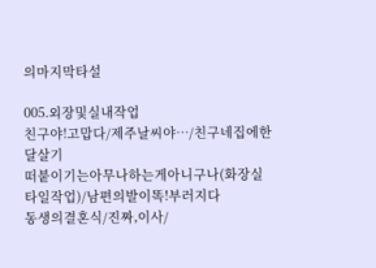의마지막타설

005.외장및실내작업
친구야!고맙다/제주날씨야…/친구네집에한달살기
떠붙이기는아무나하는게아니구나(화장실타일작업)/남편의발이똑!부러지다
동생의결혼식/진짜,이사/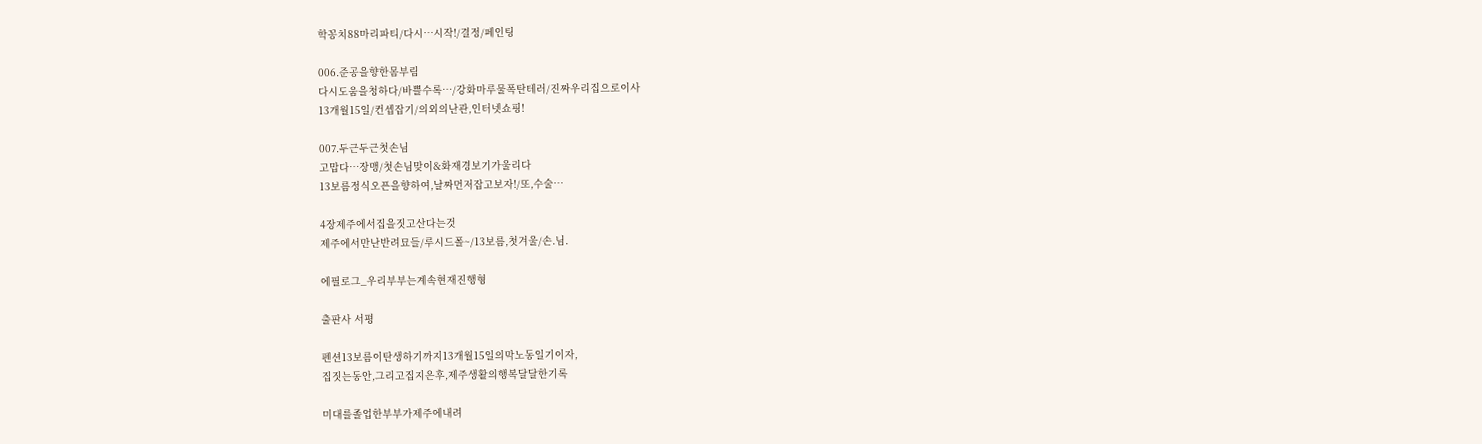학꽁치88마리파티/다시…시작!/결정/페인팅

006.준공을향한몸부림
다시도움을청하다/바쁠수록…/강화마루물폭탄테러/진짜우리집으로이사
13개월15일/컨셉잡기/의외의난관,인터넷쇼핑!

007.두근두근첫손님
고맙다…장맹/첫손님맞이&화재경보기가울리다
13보름정식오픈을향하여,날짜먼저잡고보자!/또,수술…

4장제주에서집을짓고산다는것
제주에서만난반려묘들/루시드폴~/13보름,첫겨울/손.님.

에필로그_우리부부는계속현재진행형

출판사 서평

펜션13보름이탄생하기까지13개월15일의막노동일기이자,
집짓는동안,그리고집지은후,제주생활의행복달달한기록

미대를졸업한부부가제주에내려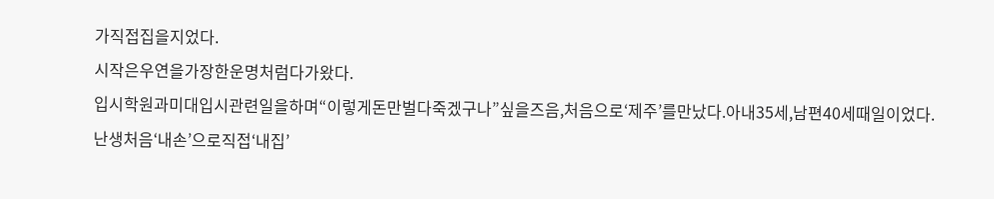가직접집을지었다.
시작은우연을가장한운명처럼다가왔다.
입시학원과미대입시관련일을하며“이렇게돈만벌다죽겠구나”싶을즈음,처음으로‘제주’를만났다.아내35세,남편40세때일이었다.
난생처음‘내손’으로직접‘내집’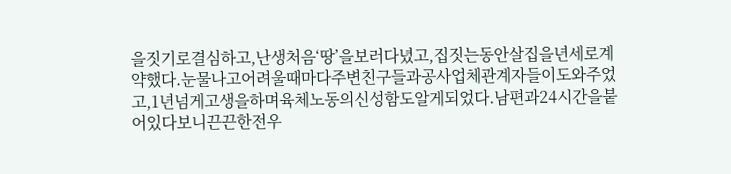을짓기로결심하고,난생처음‘땅’을보러다녔고,집짓는동안살집을년세로계약했다.눈물나고어려울때마다주변친구들과공사업체관계자들이도와주었고,1년넘게고생을하며육체노동의신성함도알게되었다.남편과24시간을붙어있다보니끈끈한전우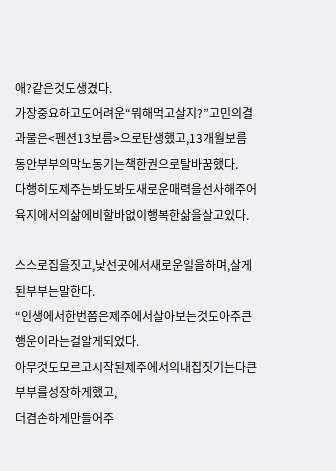애?같은것도생겼다.
가장중요하고도어려운“뭐해먹고살지?”고민의결과물은<펜션13보름>으로탄생했고,13개월보름동안부부의막노동기는책한권으로탈바꿈했다.
다행히도제주는봐도봐도새로운매력을선사해주어육지에서의삶에비할바없이행복한삶을살고있다.

스스로집을짓고,낯선곳에서새로운일을하며,살게된부부는말한다.
“인생에서한번쯤은제주에서살아보는것도아주큰행운이라는걸알게되었다.
아무것도모르고시작된제주에서의내집짓기는다큰부부를성장하게했고,
더겸손하게만들어주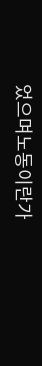었으며노동이란가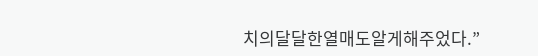치의달달한열매도알게해주었다.”